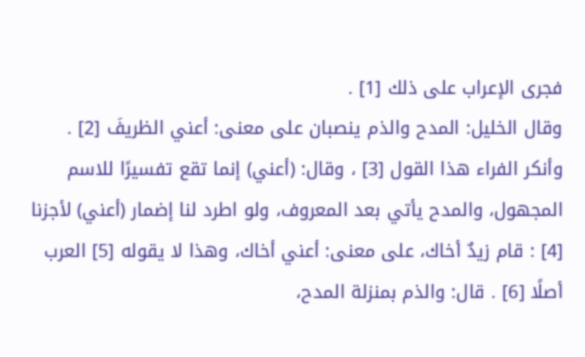فجرى الإعراب على ذلك [1] .
وقال الخليل: المدح والذم ينصبان على معنى: أعني الظريفَ [2] .
وأنكر الفراء هذا القول [3] ، وقال: (أعني) إنما تقع تفسيرًا للاسم المجهول، والمدح يأتي بعد المعروف، ولو اطرد لنا إضمار (أعني) لأجزنا [4] : قام زيدٌ أخاك، على معنى: أعني أخاك، وهذا لا يقوله [5] العرب أصلًا [6] . قال: والذم بمنزلة المدح،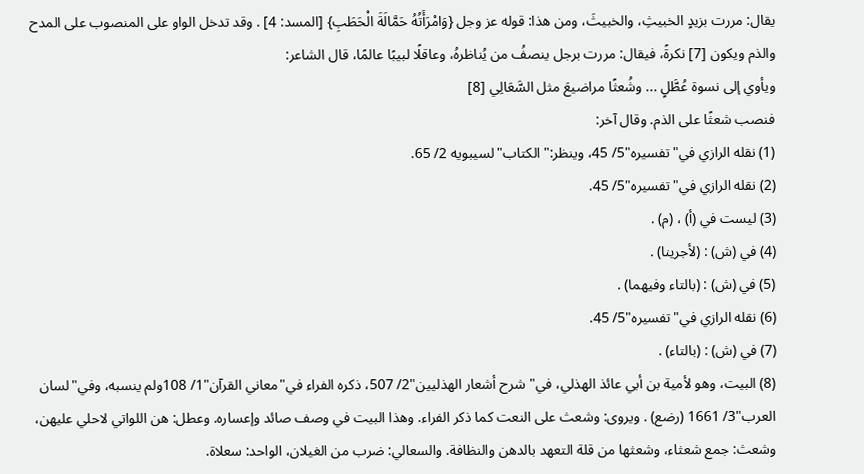يقال: مررت بزيدٍ الخبيثِ، والخبيثَ، ومن هذا: قوله عز وجل {وَامْرَأَتُهُ حَمَّالَةَ الْحَطَبِ} [المسد: 4] . وقد تدخل الواو على المنصوب على المدح والذم ويكون [7] نكرةً، فيقال: مررت برجل ينصفُ من يُناظرهُ، وعاقلًا لبيبًا عالمًا، قال الشاعر:
ويأوي إلى نسوة عُطَّلٍ ... وشُعثًا مراضيعَ مثل السَّعَالِي [8]
فنصب شعثًا على الذم. وقال آخر:
(1) نقله الرازي في"تفسيره"5/ 45، وينظر:"الكتاب"لسيبويه 2/ 65.
(2) نقله الرازي في"تفسيره"5/ 45.
(3) ليست في (أ) ، (م) .
(4) في (ش) : (لأجرينا) .
(5) في (ش) : (بالتاء وفيهما) .
(6) نقله الرازي في"تفسيره"5/ 45.
(7) في (ش) : (بالتاء) .
(8) البيت، وهو لأمية بن أبي عائذ الهذلي، في"شرح أشعار الهذليين"2/ 507، ذكره الفراء في"معاني القرآن"1/ 108ولم ينسبه، وفي"لسان العرب"3/ 1661 (رضع) . ويروى: وشعث على النعت كما ذكر الفراء. وهذا البيت في وصف صائد وإعساره. وعطل: هن اللواتي لاحلي عليهن، وشعث: جمع شعثاء، وشعثها من قلة التعهد بالدهن والنظافة. والسعالي: ضرب من الغيلان، الواحد: سعلاة.